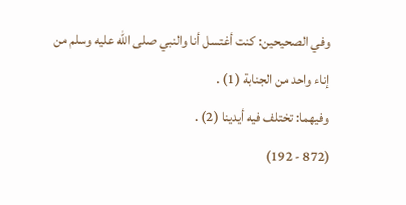وفي الصحيحين: كنت أغتسل أنا والنبي صلى الله عليه وسلم من إناء واحد من الجنابة (1) .
وفيهما: تختلف فيه أيدينا (2) .
(872 - 192)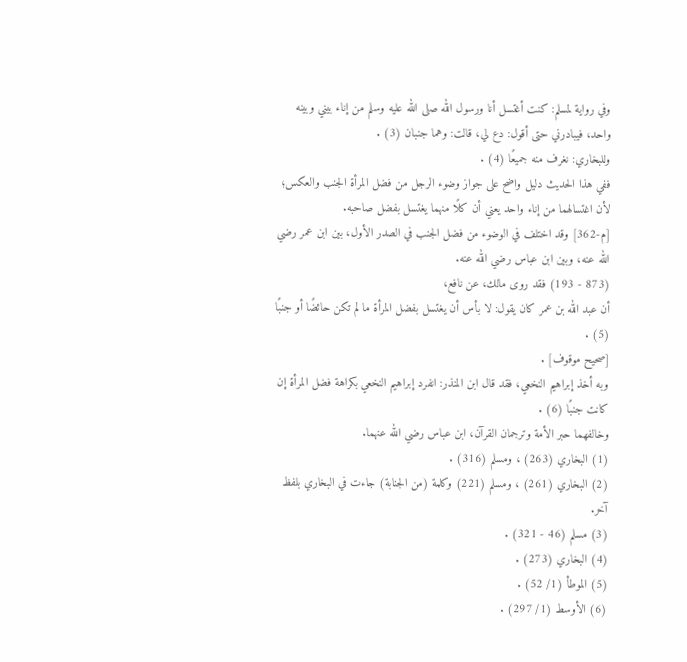وفي رواية لمسلم: كنت أغتسل أنا ورسول الله صلى الله عليه وسلم من إناء بيني وبينه واحد، فيبادرني حتى أقول: دع لي، قالت: وهما جنبان (3) .
وللبخاري: نغرف منه جميعًا (4) .
ففي هذا الحديث دليل واضح على جواز وضوء الرجل من فضل المرأة الجنب والعكس؛ لأن اغتسالهما من إناء واحد يعني أن كلًا منهما يغتسل بفضل صاحبه.
[م-362] وقد اختلف في الوضوء من فضل الجنب في الصدر الأول، بين ابن عمر رضي الله عنه، وبين ابن عباس رضي الله عنه.
(873 - 193) فقد روى مالك، عن نافع،
أن عبد الله بن عمر كان يقول: لا بأس أن يغتسل بفضل المرأة ما لم تكن حائضًا أو جنبًا (5) .
[صحيح موقوف] .
وبه أخذ إبراهيم النخعي، فقد قال ابن المنذر: انفرد إبراهيم النخعي بكراهة فضل المرأة إن كانت جنبًا (6) .
وخالفهما حبر الأمة وترجمان القرآن، ابن عباس رضي الله عنهما.
(1) البخاري (263) ، ومسلم (316) .
(2) البخاري (261) ، ومسلم (221) وكلمة (من الجنابة) جاءت في البخاري بلفظ آخر.
(3) مسلم (46 - 321) .
(4) البخاري (273) .
(5) الموطأ (1/ 52) .
(6) الأوسط (1/ 297) .